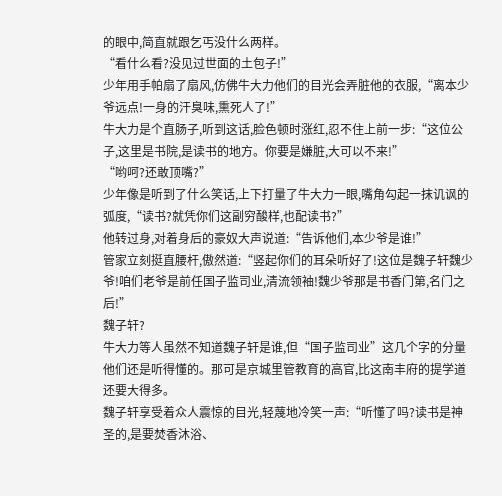的眼中,简直就跟乞丐没什么两样。
“看什么看?没见过世面的土包子!”
少年用手帕扇了扇风,仿佛牛大力他们的目光会弄脏他的衣服,“离本少爷远点!一身的汗臭味,熏死人了!”
牛大力是个直肠子,听到这话,脸色顿时涨红,忍不住上前一步:“这位公子,这里是书院,是读书的地方。你要是嫌脏,大可以不来!”
“哟呵?还敢顶嘴?”
少年像是听到了什么笑话,上下打量了牛大力一眼,嘴角勾起一抹讥讽的弧度,“读书?就凭你们这副穷酸样,也配读书?”
他转过身,对着身后的豪奴大声说道:“告诉他们,本少爷是谁!”
管家立刻挺直腰杆,傲然道:“竖起你们的耳朵听好了!这位是魏子轩魏少爷!咱们老爷是前任国子监司业,清流领袖!魏少爷那是书香门第,名门之后!”
魏子轩?
牛大力等人虽然不知道魏子轩是谁,但“国子监司业”这几个字的分量他们还是听得懂的。那可是京城里管教育的高官,比这南丰府的提学道还要大得多。
魏子轩享受着众人震惊的目光,轻蔑地冷笑一声:“听懂了吗?读书是神圣的,是要焚香沐浴、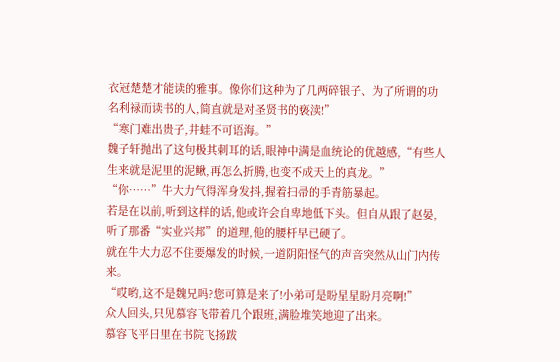衣冠楚楚才能读的雅事。像你们这种为了几两碎银子、为了所谓的功名利禄而读书的人,简直就是对圣贤书的亵渎!”
“寒门难出贵子,井蛙不可语海。”
魏子轩抛出了这句极其刺耳的话,眼神中满是血统论的优越感,“有些人生来就是泥里的泥鳅,再怎么折腾,也变不成天上的真龙。”
“你……”牛大力气得浑身发抖,握着扫帚的手青筋暴起。
若是在以前,听到这样的话,他或许会自卑地低下头。但自从跟了赵晏,听了那番“实业兴邦”的道理,他的腰杆早已硬了。
就在牛大力忍不住要爆发的时候,一道阴阳怪气的声音突然从山门内传来。
“哎哟,这不是魏兄吗?您可算是来了!小弟可是盼星星盼月亮啊!”
众人回头,只见慕容飞带着几个跟班,满脸堆笑地迎了出来。
慕容飞平日里在书院飞扬跋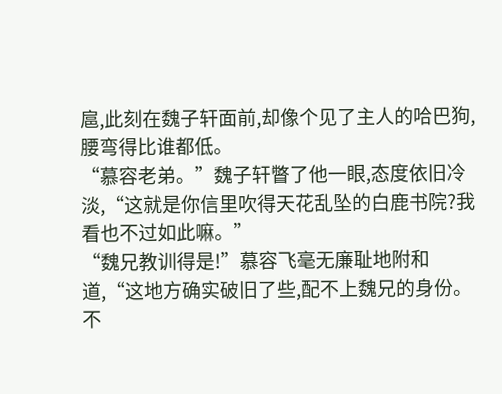扈,此刻在魏子轩面前,却像个见了主人的哈巴狗,腰弯得比谁都低。
“慕容老弟。”魏子轩瞥了他一眼,态度依旧冷淡,“这就是你信里吹得天花乱坠的白鹿书院?我看也不过如此嘛。”
“魏兄教训得是!”慕容飞毫无廉耻地附和道,“这地方确实破旧了些,配不上魏兄的身份。不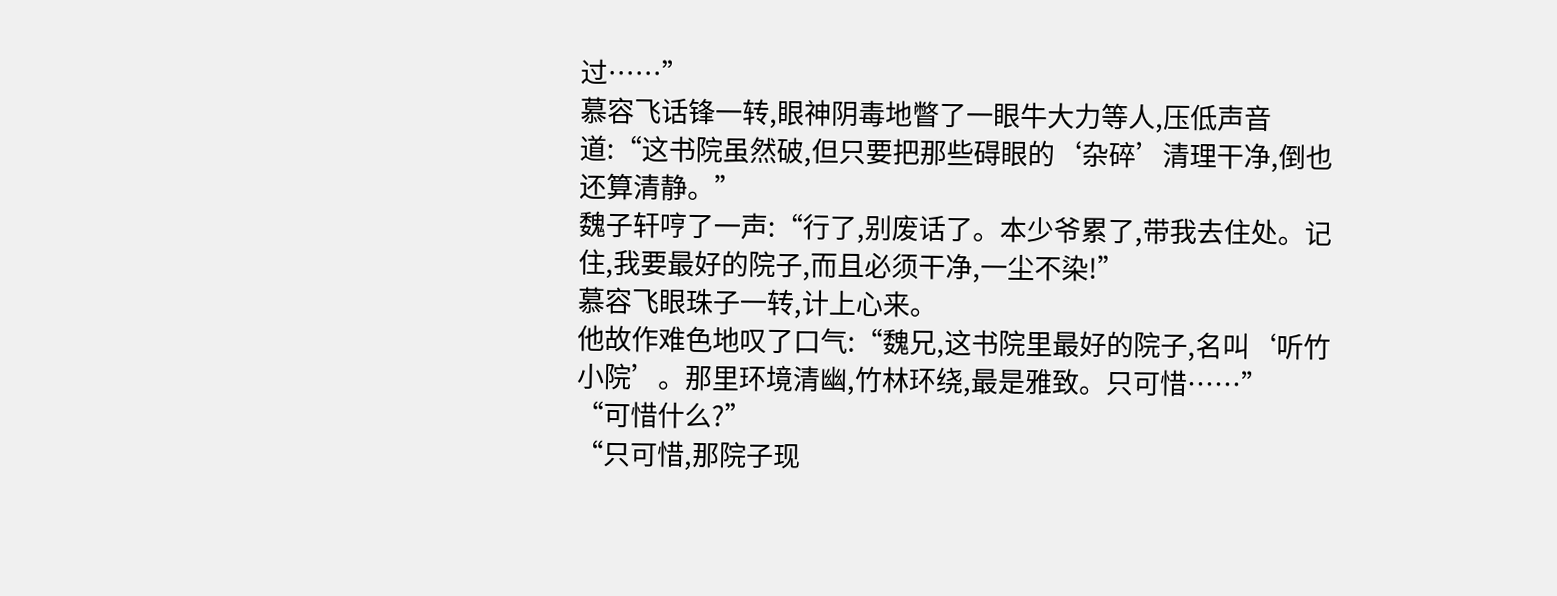过……”
慕容飞话锋一转,眼神阴毒地瞥了一眼牛大力等人,压低声音道:“这书院虽然破,但只要把那些碍眼的‘杂碎’清理干净,倒也还算清静。”
魏子轩哼了一声:“行了,别废话了。本少爷累了,带我去住处。记住,我要最好的院子,而且必须干净,一尘不染!”
慕容飞眼珠子一转,计上心来。
他故作难色地叹了口气:“魏兄,这书院里最好的院子,名叫‘听竹小院’。那里环境清幽,竹林环绕,最是雅致。只可惜……”
“可惜什么?”
“只可惜,那院子现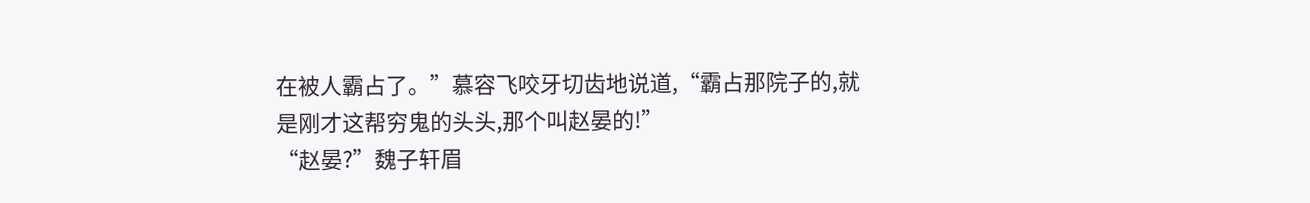在被人霸占了。”慕容飞咬牙切齿地说道,“霸占那院子的,就是刚才这帮穷鬼的头头,那个叫赵晏的!”
“赵晏?”魏子轩眉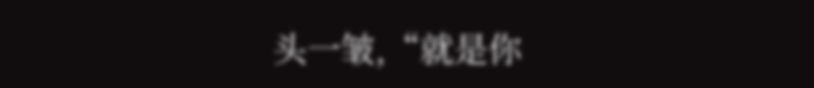头一皱,“就是你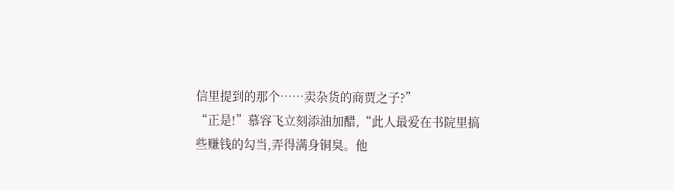信里提到的那个……卖杂货的商贾之子?”
“正是!”慕容飞立刻添油加醋,“此人最爱在书院里搞些赚钱的勾当,弄得满身铜臭。他